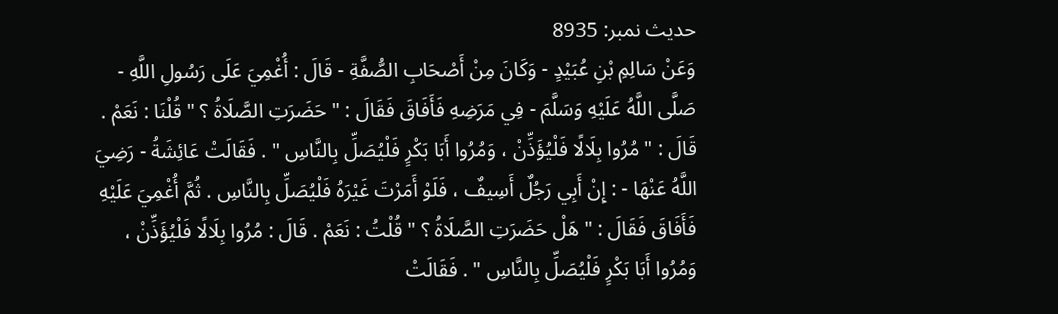حدیث نمبر: 8935
وَعَنْ سَالِمِ بْنِ عُبَيْدٍ - وَكَانَ مِنْ أَصْحَابِ الصُّفَّةِ - قَالَ : أُغْمِيَ عَلَى رَسُولِ اللَّهِ - صَلَّى اللَّهُ عَلَيْهِ وَسَلَّمَ - فِي مَرَضِهِ فَأَفَاقَ فَقَالَ : " حَضَرَتِ الصَّلَاةُ ؟ " قُلْنَا : نَعَمْ . قَالَ : " مُرُوا بِلَالًا فَلْيُؤَذِّنْ ، وَمُرُوا أَبَا بَكْرٍ فَلْيُصَلِّ بِالنَّاسِ " . فَقَالَتْ عَائِشَةُ - رَضِيَ اللَّهُ عَنْهَا - : إِنْ أَبِي رَجُلٌ أَسِيفٌ ، فَلَوْ أَمَرْتَ غَيْرَهُ فَلْيُصَلِّ بِالنَّاسِ . ثُمَّ أُغْمِيَ عَلَيْهِ فَأَفَاقَ فَقَالَ : " هَلْ حَضَرَتِ الصَّلَاةُ ؟ " قُلْتُ : نَعَمْ . قَالَ : مُرُوا بِلَالًا فَلْيُؤَذِّنْ ، وَمُرُوا أَبَا بَكْرٍ فَلْيُصَلِّ بِالنَّاسِ " . فَقَالَتْ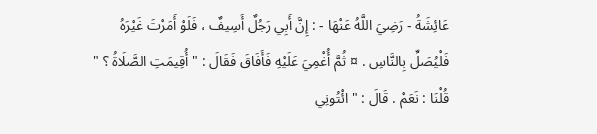عَائِشَةُ - رَضِيَ اللَّهُ عَنْهَا - : إِنَّ أَبِي رَجُلٌ أَسِيفٌ ، فَلَوْ أَمَرْتَ غَيْرَهُ فَلْيُصَلِّ بِالنَّاسِ . ¤ ثُمَّ أُغْمِيَ عَلَيْهِ فَأَفَاقَ فَقَالَ : " أُقِيمَتِ الصَّلَاةُ ؟ " قُلْنَا : نَعَمْ . قَالَ : " ائْتُونِي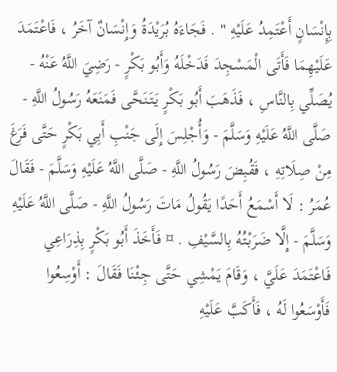بِإِنْسَانٍ أَعْتَمِدُ عَلَيْهِ " . فَجَاءَهُ بُرَيْدَةُ وَإِنْسَانٌ آخَرُ ، فَاعْتَمَدَ عَلَيْهِمَا فَأَتَى الْمَسْجِدَ فَدَخْلَهُ وَأَبُو بَكْرٍ - رَضِيَ اللَّهُ عَنْهُ - يُصَلِّي بِالنَّاسِ ، فَذَهَبَ أَبُو بَكْرٍ يَتَنَحَّى فَمَنَعَهُ رَسُولُ اللَّهِ - صَلَّى اللَّهُ عَلَيْهِ وَسَلَّمَ - وَأُجْلِسَ إِلَى جَنْبِ أَبِي بَكْرٍ حَتَّى فَرَغَ مِنْ صِلَاتِهِ ، فَقُبِضَ رَسُولُ اللَّهِ - صَلَّى اللَّهُ عَلَيْهِ وَسَلَّمَ - فَقَالَ عُمَرُ : لَا أَسْمَعُ أَحَدًا يَقُولُ مَاتَ رَسُولُ اللَّهِ - صَلَّى اللَّهُ عَلَيْهِ وَسَلَّمَ - إِلَّا ضَرَبْتُهُ بِالسَّيْفِ . ¤ فَأَخَذَ أَبُو بَكْرٍ بِذِرَاعِي فَاعْتَمَدَ عَلَيَّ ، وَقَامَ يَمْشِي حَتَّى جِئْنَا فَقَالَ : أَوْسِعُوا فَأَوْسَعُوا لَهُ ، فَأَكَبَّ عَلَيْهِ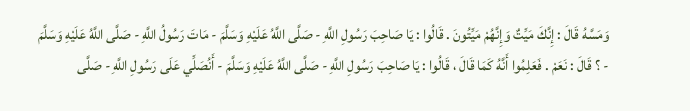وَمَسَّهُ قَالَ : إِنَّكَ مَيِّتٌ وَإِنَّهُمْ مَيِّتُونَ . قَالُوا : يَا صَاحِبَ رَسُولِ اللَّهِ - صَلَّى اللَّهُ عَلَيْهِ وَسَلَّمَ - مَاتَ رَسُولُ اللَّهِ - صَلَّى اللَّهُ عَلَيْهِ وَسَلَّمَ - ؟ قَالَ : نَعَمْ . فَعَلِمُوا أَنَّهُ كَمَا قَالَ ، قَالُوا : يَا صَاحِبَ رَسُولِ اللَّهِ - صَلَّى اللَّهُ عَلَيْهِ وَسَلَّمَ - أَنُصَلِّي عَلَى رَسُولِ اللَّهِ - صَلَّى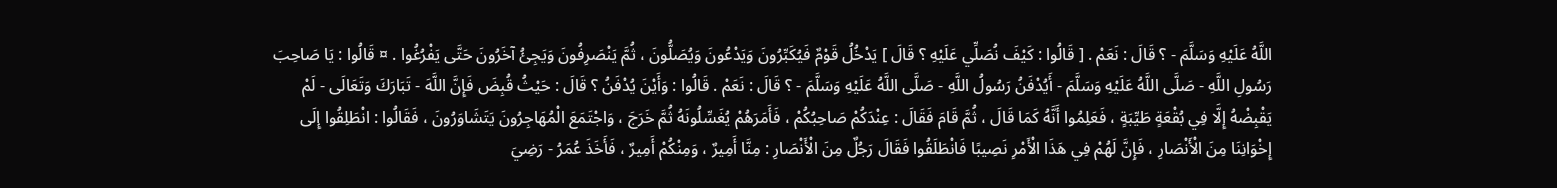اللَّهُ عَلَيْهِ وَسَلَّمَ - ؟ قَالَ : نَعَمْ . [ قَالُوا : كَيْفَ نُصَلِّي عَلَيْهِ ؟ قَالَ ] يَدْخُلُ قَوْمٌ فَيُكَبِّرُونَ وَيَدْعُونَ وَيُصَلُّونَ ، ثُمَّ يَنْصَرِفُونَ وَيَجِئُ آخَرُونَ حَتَّى يَفْرُغُوا . ¤ قَالُوا : يَا صَاحِبَ رَسُولِ اللَّهِ - صَلَّى اللَّهُ عَلَيْهِ وَسَلَّمَ - أَيُدْفَنُ رَسُولُ اللَّهِ - صَلَّى اللَّهُ عَلَيْهِ وَسَلَّمَ - ؟ قَالَ : نَعَمْ . قَالُوا : وَأَيْنَ يُدْفَنُ ؟ قَالَ : حَيْثُ قُبِضَ فَإِنَّ اللَّهَ - تَبَارَكَ وَتَعَالَى - لَمْ يَقْبِضْهُ إِلَّا فِي بُقْعَةٍ طَيِّبَةٍ ، فَعَلِمُوا أَنَّهُ كَمَا قَالَ ، ثُمَّ قَامَ فَقَالَ : عِنْدَكُمْ صَاحِبُكُمْ ، فَأَمَرَهُمْ يُغَسِّلُونَهُ ثُمَّ خَرَجَ ، وَاجْتَمَعَ الْمُهَاجِرُونَ يَتَشَاوَرُونَ ، فَقَالُوا : انْطَلِقُوا إِلَى إِخْوَانِنَا مِنَ الْأَنْصَارِ ، فَإِنَّ لَهُمْ فِي هَذَا الْأَمْرِ نَصِيبًا فَانْطَلَقُوا فَقَالَ رَجُلٌ مِنَ الْأَنْصَارِ : مِنَّا أَمِيرٌ ، وَمِنْكُمْ أَمِيرٌ ، فَأَخَذَ عُمَرُ - رَضِيَ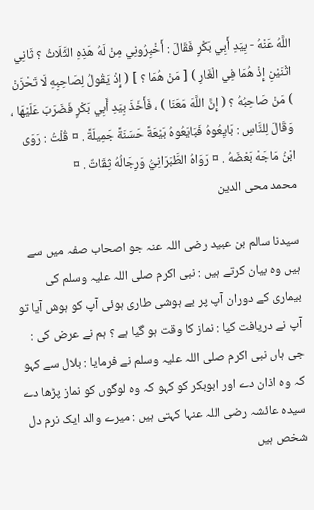اللَّهُ عَنْهُ - بِيَدِ أَبِي بَكْرٍ فَقَالَ : أَخْبِرُونِي مِنْ لَهُ هَذِهِ الثَّلَاثُ ؟ ثَانِي اثْنَيْنِ إِذْ هُمَا فِي الْغَارِ ) [ مَنْ هُمَا ؟ ] ( إِذْ يَقُولُ لِصَاحِبِهِ لَا تَحْزَنْ ) مَنْ صَاحِبُهُ ؟ ( إِنَّ اللَّهَ مَعَنَا ) ، فَأَخَذَ بِيَدِ أَبِي بَكْرٍ فَضَرَبَ عَلَيْهَا ، وَقَالَ لِلنَّاسِ : بَايِعُوهُ فَبَايَعُوهُ بَيْعَةً حَسَنَةً جَمِيلَةً . ¤ قُلْتُ : رَوَى ابْنُ مَاجَهْ بَعْضَهُ . ¤ رَوَاهُ الطَّبَرَانِيُّ وَرِجَالُهُ ثِقَاتٌ . ¤
محمد محی الدین

سیدنا سالم بن عبید رضی اللہ عنہ جو اصحاب صفہ میں سے ہیں وہ بیان کرتے ہیں : نبی اکرم صلی اللہ علیہ وسلم کی بیماری کے دوران آپ پر بے ہوشی طاری ہوئی آپ کو ہوش آیا تو آپ نے دریافت کیا : نماز کا وقت ہو گیا ہے ؟ ہم نے عرض کی : جی ہاں نبی اکرم صلی اللہ علیہ وسلم نے فرمایا : بلال سے کہو کہ وہ اذان دے اور ابوبکر کو کہو کہ وہ لوگوں کو نماز پڑھا دے سیدہ عائشہ رضی اللہ عنہا کہتی ہیں : میرے والد ایک نرم دل شخص ہیں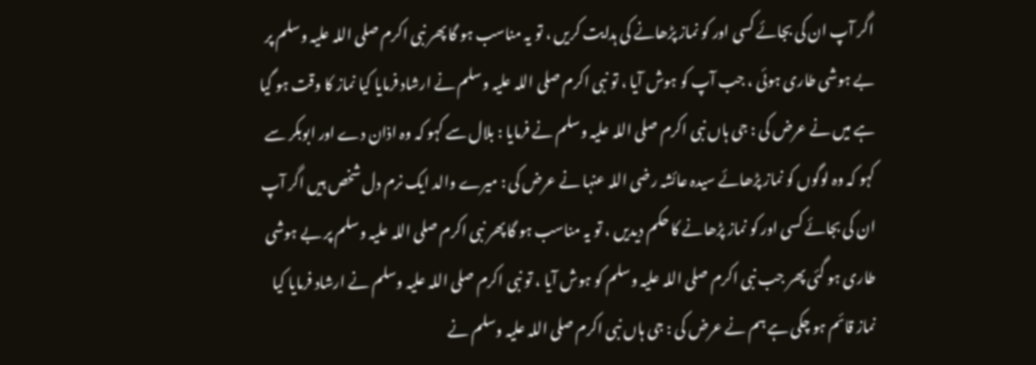اگر آپ ان کی بجائے کسی اور کو نماز پڑھانے کی ہدایت کریں ، تو یہ مناسب ہو گا پھر نبی اکرم صلی اللہ علیہ وسلم پر بے ہوشی طاری ہوئی ، جب آپ کو ہوش آیا ، تو نبی اکرم صلی اللہ علیہ وسلم نے ارشاد فرمایا کیا نماز کا وقت ہو گیا ہے میں نے عرض کی : جی ہاں نبی اکرم صلی اللہ علیہ وسلم نے فرمایا : بلال سے کہو کہ وہ اذان دے اور ابوبکر سے کہو کہ وہ لوگوں کو نماز پڑھائے سیدہ عائشہ رضی اللہ عنہا نے عرض کی : میرے والد ایک نرم دل شخص ہیں اگر آپ ان کی بجائے کسی اور کو نماز پڑھانے کا حکم دیدیں ، تو یہ مناسب ہو گا پھر نبی اکرم صلی اللہ علیہ وسلم پر بے ہوشی طاری ہو گئی پھر جب نبی اکرم صلی اللہ علیہ وسلم کو ہوش آیا ، تو نبی اکرم صلی اللہ علیہ وسلم نے ارشاد فرمایا کیا نماز قائم ہو چکی ہے ہم نے عرض کی : جی ہاں نبی اکرم صلی اللہ علیہ وسلم نے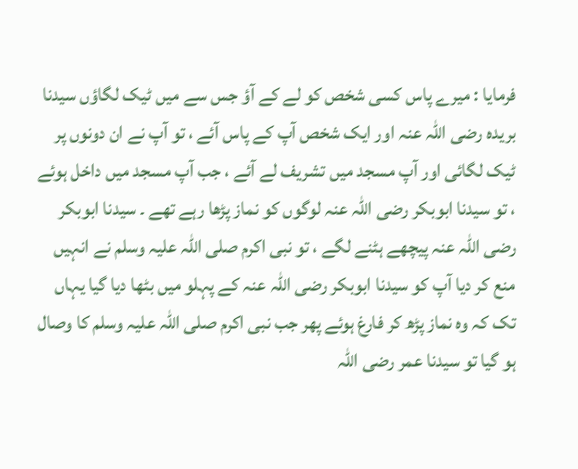فرمایا : میرے پاس کسی شخص کو لے کے آؤ جس سے میں ٹیک لگاؤں سیدنا بریدہ رضی اللہ عنہ اور ایک شخص آپ کے پاس آئے ، تو آپ نے ان دونوں پر ٹیک لگائی اور آپ مسجد میں تشریف لے آئے ، جب آپ مسجد میں داخل ہوئے ، تو سیدنا ابوبکر رضی اللہ عنہ لوگوں کو نماز پڑھا رہے تھے ۔ سیدنا ابوبکر رضی اللہ عنہ پیچھے ہٹنے لگے ، تو نبی اکرم صلی اللہ علیہ وسلم نے انہیں منع کر دیا آپ کو سیدنا ابوبکر رضی اللہ عنہ کے پہلو میں بٹھا دیا گیا یہاں تک کہ وہ نماز پڑھ کر فارغ ہوئے پھر جب نبی اکرم صلی اللہ علیہ وسلم کا وصال ہو گیا تو سیدنا عمر رضی اللہ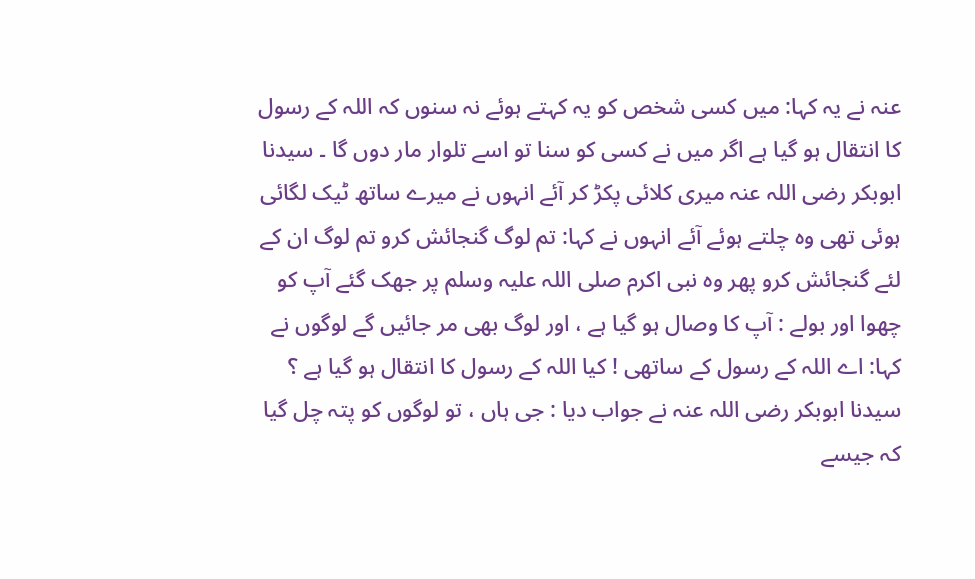عنہ نے یہ کہا: میں کسی شخص کو یہ کہتے ہوئے نہ سنوں کہ اللہ کے رسول کا انتقال ہو گیا ہے اگر میں نے کسی کو سنا تو اسے تلوار مار دوں گا ۔ سیدنا ابوبکر رضی اللہ عنہ میری کلائی پکڑ کر آئے انہوں نے میرے ساتھ ٹیک لگائی ہوئی تھی وہ چلتے ہوئے آئے انہوں نے کہا: تم لوگ گنجائش کرو تم لوگ ان کے لئے گنجائش کرو پھر وہ نبی اکرم صلی اللہ علیہ وسلم پر جھک گئے آپ کو چھوا اور بولے : آپ کا وصال ہو گیا ہے ، اور لوگ بھی مر جائیں گے لوگوں نے کہا: اے اللہ کے رسول کے ساتھی ! کیا اللہ کے رسول کا انتقال ہو گیا ہے ؟ سیدنا ابوبکر رضی اللہ عنہ نے جواب دیا : جی ہاں ، تو لوگوں کو پتہ چل گیا کہ جیسے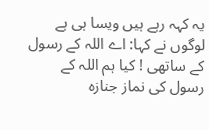یہ کہہ رہے ہیں ویسا ہی ہے لوگوں نے کہا: اے اللہ کے رسول کے ساتھی ! کیا ہم اللہ کے رسول کی نماز جنازہ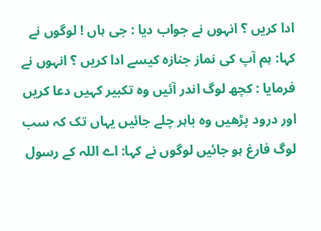ادا کریں ؟ انہوں نے جواب دیا : جی ہاں ! لوگوں نے کہا: ہم آپ کی نماز جنازہ کیسے ادا کریں ؟ انہوں نے فرمایا : کچھ لوگ اندر آئیں وہ تکبیر کہیں دعا کریں اور درود پڑھیں وہ باہر چلے جائیں یہاں تک کہ سب لوگ فارغ ہو جائیں لوگوں نے کہا: اے اللہ کے رسول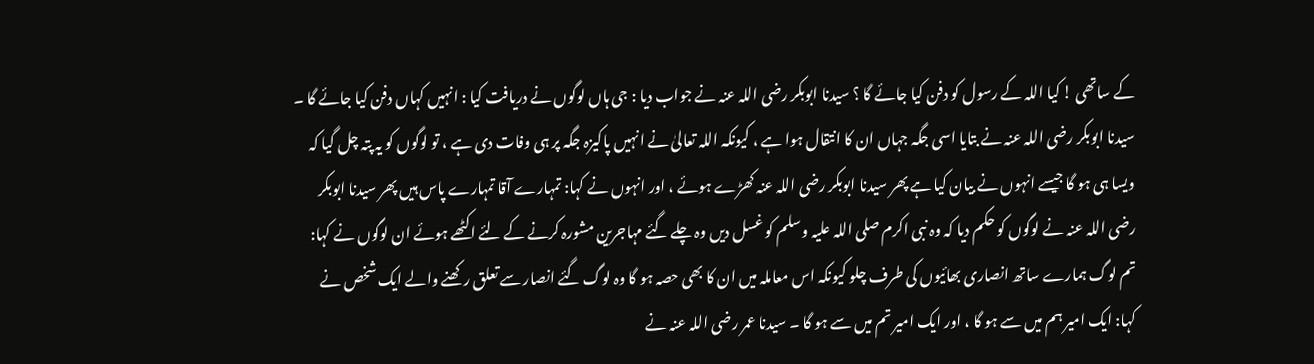کے ساتھی ! کیا اللہ کے رسول کو دفن کیا جائے گا ؟ سیدنا ابوبکر رضی اللہ عنہ نے جواب دیا : جی ہاں لوگوں نے دریافت کیا : انہیں کہاں دفن کیا جائے گا ۔ سیدنا ابوبکر رضی اللہ عنہ نے بتایا اسی جگہ جہاں ان کا انتقال ہوا ہے ، کیونکہ اللہ تعالیٰ نے انہیں پاکیزہ جگہ پر ہی وفات دی ہے ، تو لوگوں کو یہ پتہ چل گیا کہ ویسا ہی ہو گا جیسے انہوں نے بیان کیا ہے پھر سیدنا ابوبکر رضی اللہ عنہ کھڑے ہوئے ، اور انہوں نے کہا: تمہارے آقا تمہارے پاس ہیں پھر سیدنا ابوبکر رضی اللہ عنہ نے لوگوں کو حکم دیا کہ وہ نبی اکرم صلی اللہ علیہ وسلم کو غسل دیں وہ چلے گئے مہاجرین مشورہ کرنے کے لئے اکٹھے ہوئے ان لوگوں نے کہا: تم لوگ ہمارے ساتھ انصاری بھائیوں کی طرف چلو کیونکہ اس معاملہ میں ان کا بھی حصہ ہو گا وہ لوگ گئے انصار سے تعلق رکھنے والے ایک شخص نے کہا: ایک امیر ہم میں سے ہو گا ، اور ایک امیر تم میں سے ہو گا ۔ سیدنا عمر رضی اللہ عنہ نے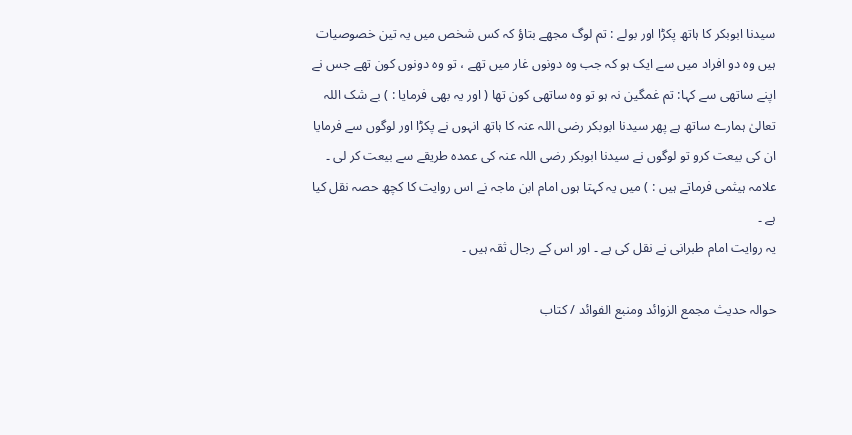سیدنا ابوبکر کا ہاتھ پکڑا اور بولے : تم لوگ مجھے بتاؤ کہ کس شخص میں یہ تین خصوصیات ہیں وہ دو افراد میں سے ایک ہو کہ جب وہ دونوں غار میں تھے ، تو وہ دونوں کون تھے جس نے اپنے ساتھی سے کہا: تم غمگین نہ ہو تو وہ ساتھی کون تھا ( اور یہ بھی فرمایا : ) بے شک اللہ تعالیٰ ہمارے ساتھ ہے پھر سیدنا ابوبکر رضی اللہ عنہ کا ہاتھ انہوں نے پکڑا اور لوگوں سے فرمایا ان کی بیعت کرو تو لوگوں نے سیدنا ابوبکر رضی اللہ عنہ کی عمدہ طریقے سے بیعت کر لی ۔ علامہ ہیثمی فرماتے ہیں : ) میں یہ کہتا ہوں امام ابن ماجہ نے اس روایت کا کچھ حصہ نقل کیا ہے ۔
یہ روایت امام طبرانی نے نقل کی ہے ۔ اور اس کے رجال ثقہ ہیں ۔

حوالہ حدیث مجمع الزوائد ومنبع الفوائد / كتاب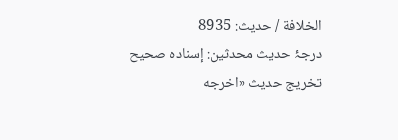الخلافة / حدیث: 8935
درجۂ حدیث محدثین: إسنادہ صحیح
تخریج حدیث «اخرجه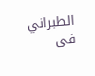الطبراني فى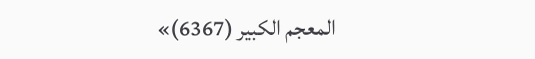المعجم الكبير (6367)»